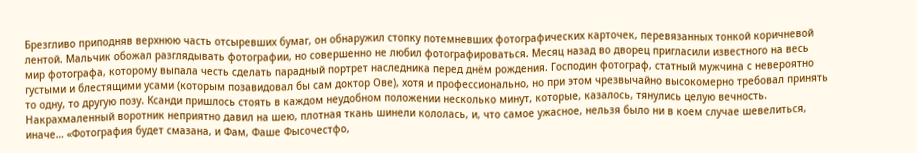Брезгливо приподняв верхнюю часть отсыревших бумаг, он обнаружил стопку потемневших фотографических карточек, перевязанных тонкой коричневой лентой. Мальчик обожал разглядывать фотографии, но совершенно не любил фотографироваться. Месяц назад во дворец пригласили известного на весь мир фотографа, которому выпала честь сделать парадный портрет наследника перед днём рождения. Господин фотограф, статный мужчина с невероятно густыми и блестящими усами (которым позавидовал бы сам доктор Ове), хотя и профессионально, но при этом чрезвычайно высокомерно требовал принять то одну, то другую позу. Ксанди пришлось стоять в каждом неудобном положении несколько минут, которые, казалось, тянулись целую вечность. Накрахмаленный воротник неприятно давил на шею, плотная ткань шинели кололась, и, что самое ужасное, нельзя было ни в коем случае шевелиться, иначе… «Фотография будет смазана, и Фам, Фаше Фысочестфо,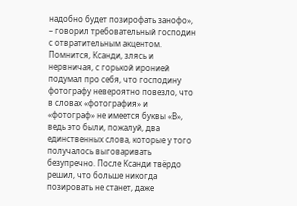надобно будет позирофать занофо», – говорил требовательный господин с отвратительным акцентом. Помнится, Ксанди, злясь и нервничая, с горькой иронией подумал про себя, что господину фотографу невероятно повезло, что в словах «фотография» и «фотограф» не имеется буквы «В», ведь это были, пожалуй, два единственных слова, которые у того получалось выговаривать безупречно. После Ксанди твёрдо решил, что больше никогда позировать не станет, даже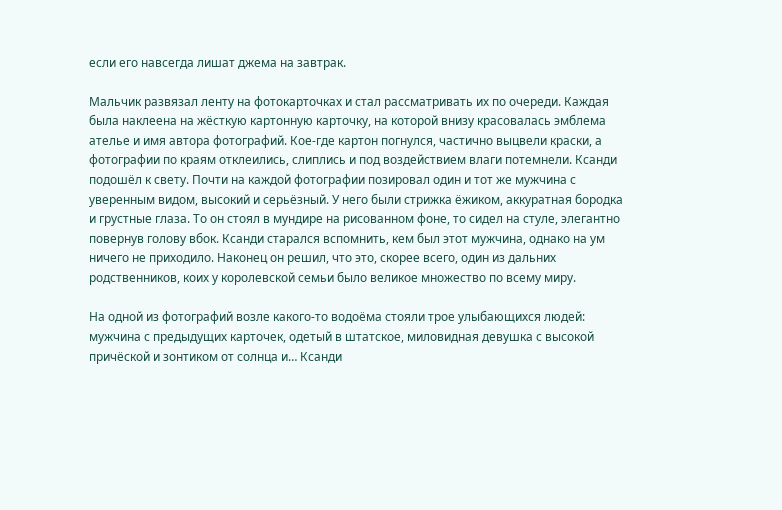если его навсегда лишат джема на завтрак.

Мальчик развязал ленту на фотокарточках и стал рассматривать их по очереди. Каждая была наклеена на жёсткую картонную карточку, на которой внизу красовалась эмблема ателье и имя автора фотографий. Кое-где картон погнулся, частично выцвели краски, а фотографии по краям отклеились, слиплись и под воздействием влаги потемнели. Ксанди подошёл к свету. Почти на каждой фотографии позировал один и тот же мужчина с уверенным видом, высокий и серьёзный. У него были стрижка ёжиком, аккуратная бородка и грустные глаза. То он стоял в мундире на рисованном фоне, то сидел на стуле, элегантно повернув голову вбок. Ксанди старался вспомнить, кем был этот мужчина, однако на ум ничего не приходило. Наконец он решил, что это, скорее всего, один из дальних родственников, коих у королевской семьи было великое множество по всему миру.

На одной из фотографий возле какого-то водоёма стояли трое улыбающихся людей: мужчина с предыдущих карточек, одетый в штатское, миловидная девушка с высокой причёской и зонтиком от солнца и… Ксанди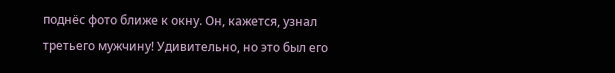поднёс фото ближе к окну. Он, кажется, узнал третьего мужчину! Удивительно, но это был его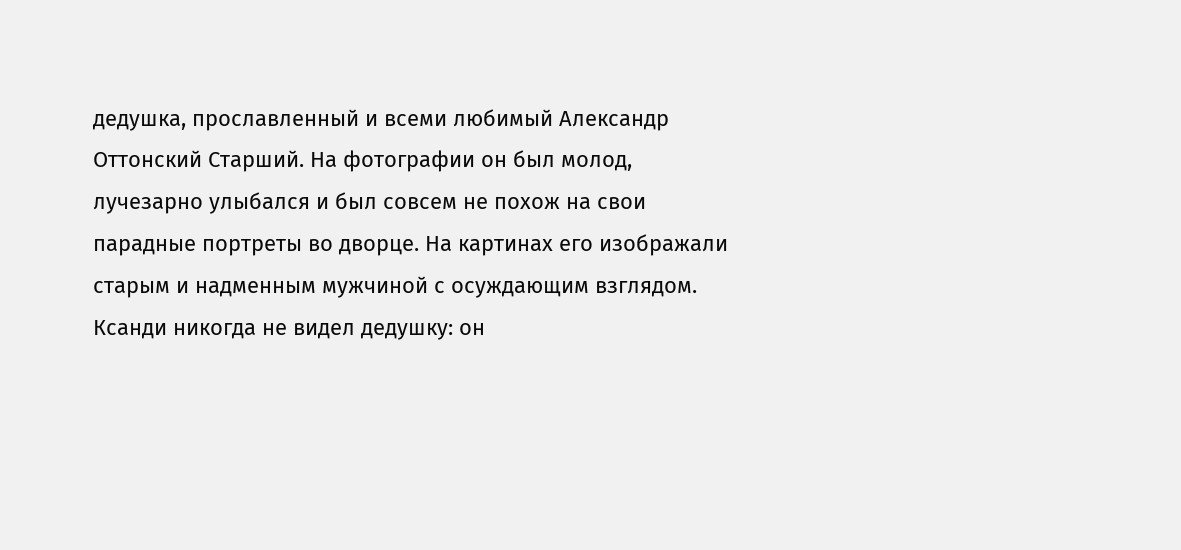дедушка, прославленный и всеми любимый Александр Оттонский Старший. На фотографии он был молод, лучезарно улыбался и был совсем не похож на свои парадные портреты во дворце. На картинах его изображали старым и надменным мужчиной с осуждающим взглядом. Ксанди никогда не видел дедушку: он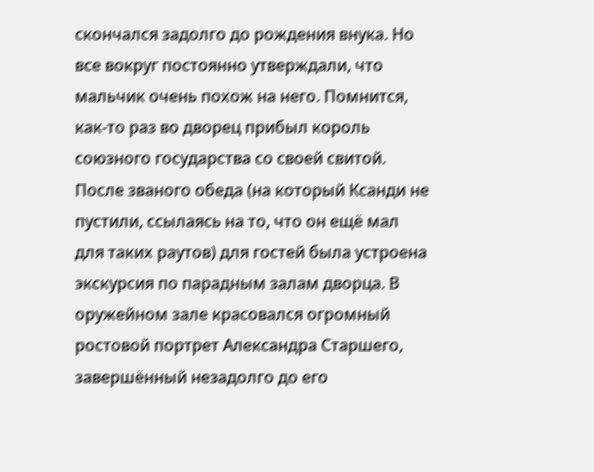скончался задолго до рождения внука. Но все вокруг постоянно утверждали, что мальчик очень похож на него. Помнится, как-то раз во дворец прибыл король союзного государства со своей свитой. После званого обеда (на который Ксанди не пустили, ссылаясь на то, что он ещё мал для таких раутов) для гостей была устроена экскурсия по парадным залам дворца. В оружейном зале красовался огромный ростовой портрет Александра Старшего, завершённый незадолго до его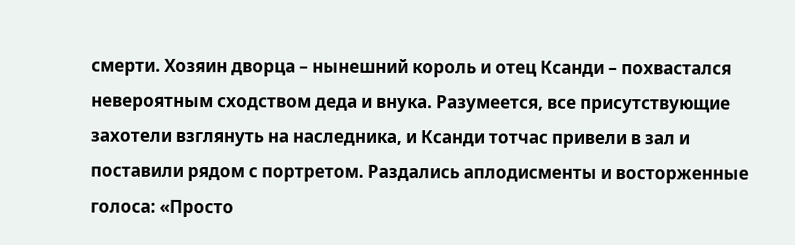смерти. Хозяин дворца – нынешний король и отец Ксанди – похвастался невероятным сходством деда и внука. Разумеется, все присутствующие захотели взглянуть на наследника, и Ксанди тотчас привели в зал и поставили рядом с портретом. Раздались аплодисменты и восторженные голоса: «Просто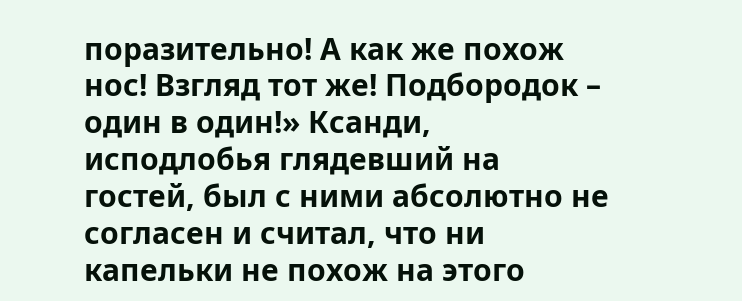поразительно! А как же похож нос! Взгляд тот же! Подбородок – один в один!» Ксанди, исподлобья глядевший на гостей, был с ними абсолютно не согласен и считал, что ни капельки не похож на этого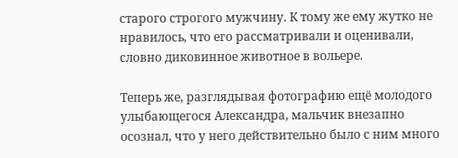старого строгого мужчину. К тому же ему жутко не нравилось, что его рассматривали и оценивали, словно диковинное животное в вольере.

Теперь же, разглядывая фотографию ещё молодого улыбающегося Александра, мальчик внезапно осознал, что у него действительно было с ним много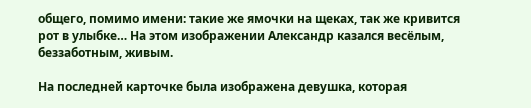общего, помимо имени: такие же ямочки на щеках, так же кривится рот в улыбке… На этом изображении Александр казался весёлым, беззаботным, живым.

На последней карточке была изображена девушка, которая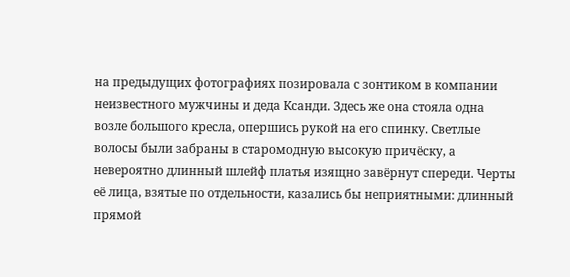на предыдущих фотографиях позировала с зонтиком в компании неизвестного мужчины и деда Ксанди. Здесь же она стояла одна возле большого кресла, опершись рукой на его спинку. Светлые волосы были забраны в старомодную высокую причёску, а невероятно длинный шлейф платья изящно завёрнут спереди. Черты её лица, взятые по отдельности, казались бы неприятными: длинный прямой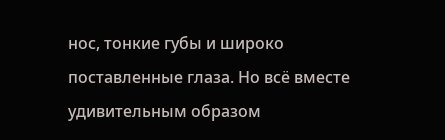нос, тонкие губы и широко поставленные глаза. Но всё вместе удивительным образом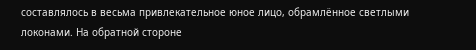составлялось в весьма привлекательное юное лицо, обрамлённое светлыми локонами. На обратной стороне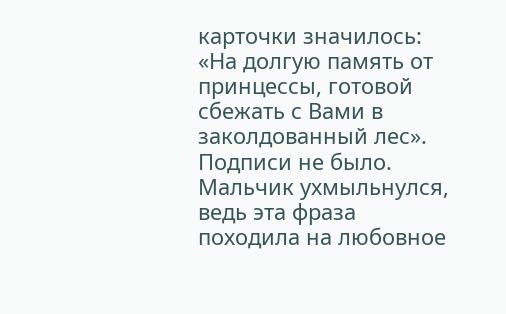карточки значилось: «На долгую память от принцессы, готовой сбежать с Вами в заколдованный лес». Подписи не было. Мальчик ухмыльнулся, ведь эта фраза походила на любовное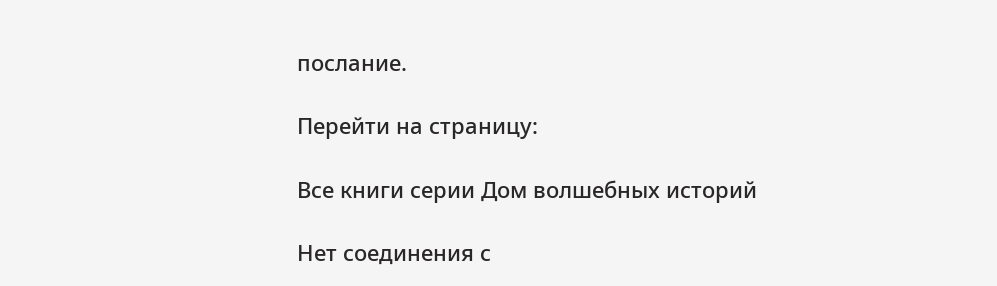послание.

Перейти на страницу:

Все книги серии Дом волшебных историй

Нет соединения с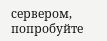сервером, попробуйте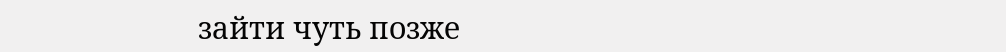зайти чуть позже